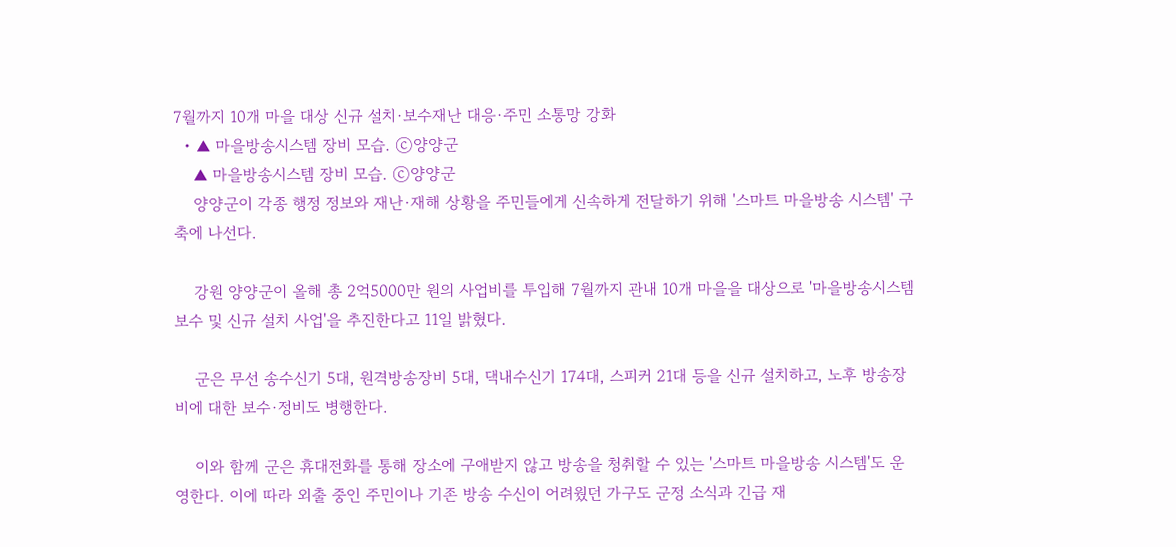7월까지 10개 마을 대상 신규 설치·보수재난 대응·주민 소통망 강화
  • ▲ 마을방송시스템 장비 모습. ⓒ양양군
    ▲ 마을방송시스템 장비 모습. ⓒ양양군
    양양군이 각종 행정 정보와 재난·재해 상황을 주민들에게 신속하게 전달하기 위해 '스마트 마을방송 시스템' 구축에 나선다.

    강원 양양군이 올해 총 2억5000만 원의 사업비를 투입해 7월까지 관내 10개 마을을 대상으로 '마을방송시스템 보수 및 신규 설치 사업'을 추진한다고 11일 밝혔다.

    군은 무선 송수신기 5대, 원격방송장비 5대, 댁내수신기 174대, 스피커 21대 등을 신규 설치하고, 노후 방송장비에 대한 보수·정비도 병행한다.

    이와 함께 군은 휴대전화를 통해 장소에 구애받지 않고 방송을 청취할 수 있는 '스마트 마을방송 시스템'도 운영한다. 이에 따라 외출 중인 주민이나 기존 방송 수신이 어려웠던 가구도 군정 소식과 긴급 재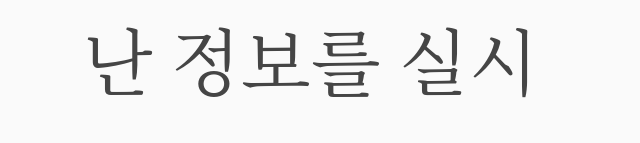난 정보를 실시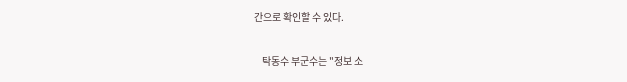간으로 확인할 수 있다.

    탁동수 부군수는 "정보 소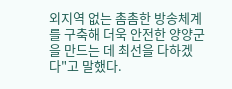외지역 없는 촘촘한 방송체계를 구축해 더욱 안전한 양양군을 만드는 데 최선을 다하겠다"고 말했다.